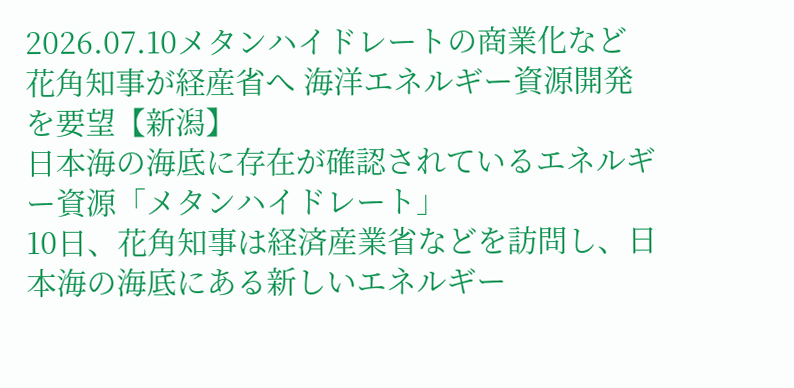2026.07.10メタンハイドレートの商業化など 花角知事が経産省へ 海洋エネルギー資源開発を要望【新潟】
日本海の海底に存在が確認されているエネルギー資源「メタンハイドレート」
10日、花角知事は経済産業省などを訪問し、日本海の海底にある新しいエネルギー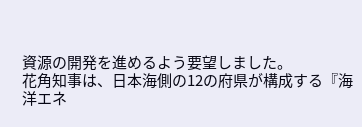資源の開発を進めるよう要望しました。
花角知事は、日本海側の12の府県が構成する『海洋エネ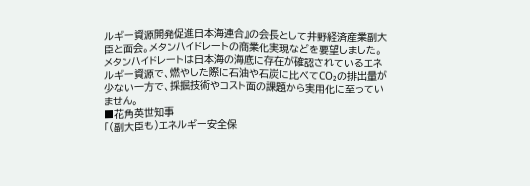ルギー資源開発促進日本海連合』の会長として井野経済産業副大臣と面会。メタンハイドレートの商業化実現などを要望しました。メタンハイドレートは日本海の海底に存在が確認されているエネルギー資源で、燃やした際に石油や石炭に比べてCO₂の排出量が少ない一方で、採掘技術やコスト面の課題から実用化に至っていません。
■花角英世知事
「(副大臣も)エネルギー安全保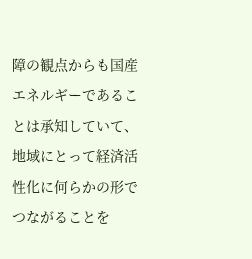障の観点からも国産エネルギーであることは承知していて、地域にとって経済活性化に何らかの形でつながることを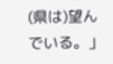(県は)望んでいる。」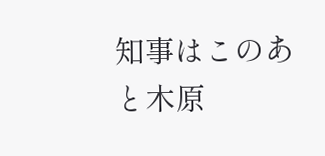知事はこのあと木原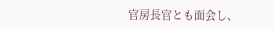官房長官とも面会し、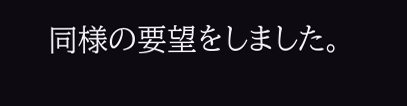同様の要望をしました。